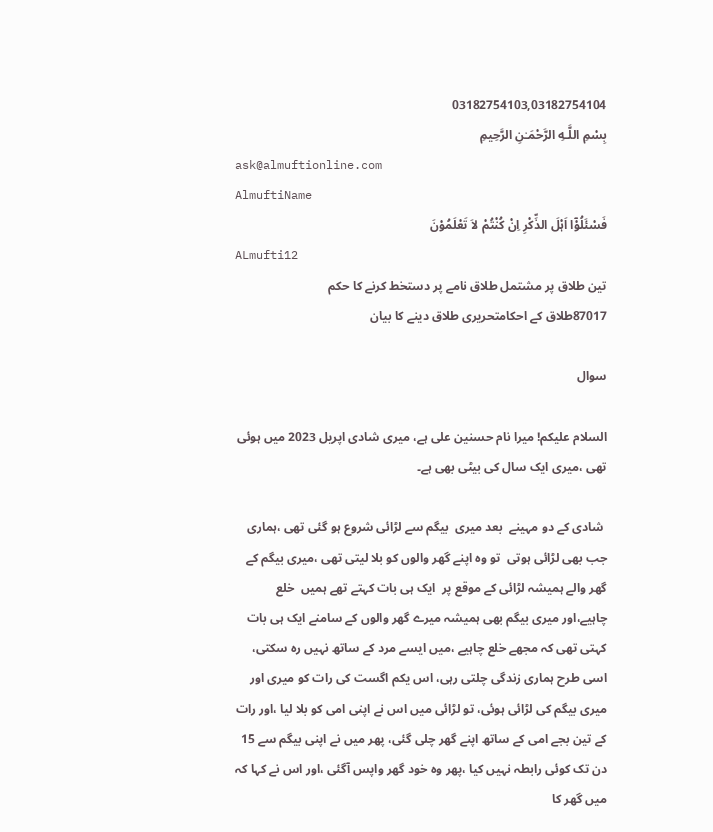03182754103,03182754104
بِسْمِ اللَّـهِ الرَّحْمَـٰنِ الرَّحِيمِ
ask@almuftionline.com
AlmuftiName
فَسْئَلُوْٓا اَہْلَ الذِّکْرِ اِنْ کُنْتُمْ لاَ تَعْلَمُوْنَ
ALmufti12
تین طلاق پر مشتمل طلاق نامے پر دستخط کرنے کا حکم
87017طلاق کے احکامتحریری طلاق دینے کا بیان

سوال

السلام علیکم! میرا نام حسنین علی ہے، میری شادی اپریل 2023 میں ہوئی تھی ،میری ایک سال کی بیٹی بھی ہے۔

 شادی کے دو مہینے  بعد میری  بیگم سے لڑائی شروع ہو گئی تھی ،ہماری جب بھی لڑائی ہوتی  تو وہ اپنے گھر والوں کو بلا لیتی تھی ،میری بیگم کے گھر والے ہمیشہ لڑائی کے موقع پر  ایک ہی بات کہتے تھے ہمیں  خلع چاہیے،اور میری بیگم بھی ہمیشہ میرے گھر والوں کے سامنے ایک ہی بات کہتی تھی کہ مجھے خلع چاہیے ،میں ایسے مرد کے ساتھ نہیں رہ سکتی، اسی طرح ہماری زندگی چلتی رہی، اس یکم اگست کی رات کو میری اور میری بیگم کی لڑائی ہوئی، تو لڑائی میں اس نے اپنی امی کو بلا لیا ،اور رات کے تین بجے امی کے ساتھ اپنے گھر چلی گئی، پھر میں نے اپنی بیگم سے 15 دن تک کوئی رابطہ نہیں کیا ،پھر وہ خود گھر واپس آگئی ،اور اس نے کہا کہ میں گھر کا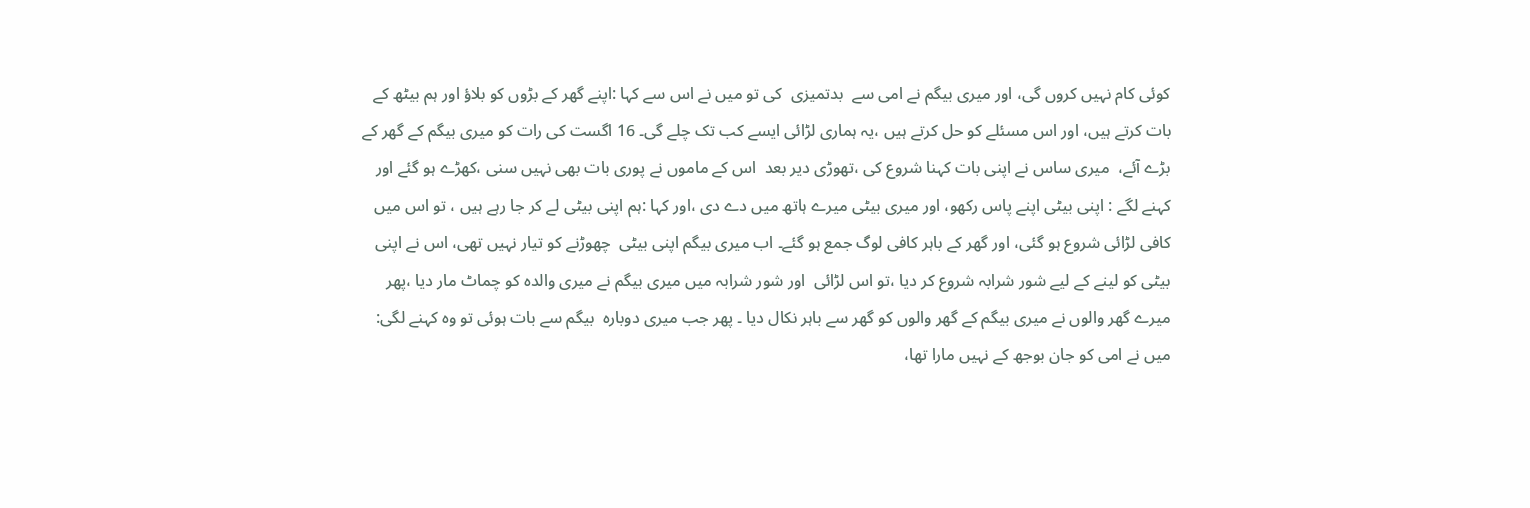کوئی کام نہیں کروں گی، اور میری بیگم نے امی سے  بدتمیزی  کی تو میں نے اس سے کہا :اپنے گھر کے بڑوں کو بلاؤ اور ہم بیٹھ کے بات کرتے ہیں، اور اس مسئلے کو حل کرتے ہیں ،یہ ہماری لڑائی ایسے کب تک چلے گی۔ 16 اگست کی رات کو میری بیگم کے گھر کے بڑے آئے،  میری ساس نے اپنی بات کہنا شروع کی ،تھوڑی دیر بعد  اس کے ماموں نے پوری بات بھی نہیں سنی ،کھڑے ہو گئے اور کہنے لگے : اپنی بیٹی اپنے پاس رکھو، اور میری بیٹی میرے ہاتھ میں دے دی ،اور کہا :ہم اپنی بیٹی لے کر جا رہے ہیں ، تو اس میں کافی لڑائی شروع ہو گئی، اور گھر کے باہر کافی لوگ جمع ہو گئے۔ اب میری بیگم اپنی بیٹی  چھوڑنے کو تیار نہیں تھی، اس نے اپنی بیٹی کو لینے کے لیے شور شرابہ شروع کر دیا ،تو اس لڑائی  اور شور شرابہ میں میری بیگم نے میری والدہ کو چماٹ مار دیا ،پھر میرے گھر والوں نے میری بیگم کے گھر والوں کو گھر سے باہر نکال دیا ۔ پھر جب میری دوبارہ  بیگم سے بات ہوئی تو وہ کہنے لگی:  میں نے امی کو جان بوجھ کے نہیں مارا تھا،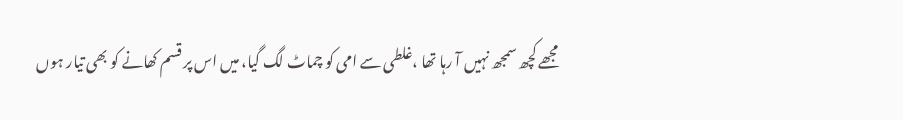مجھے کچھ سمجھ نہیں آ رہا تھا ،غلطی سے امی کو چماٹ لگ گیا، میں اس پر قسم کھانے کو بھی تیار ہوں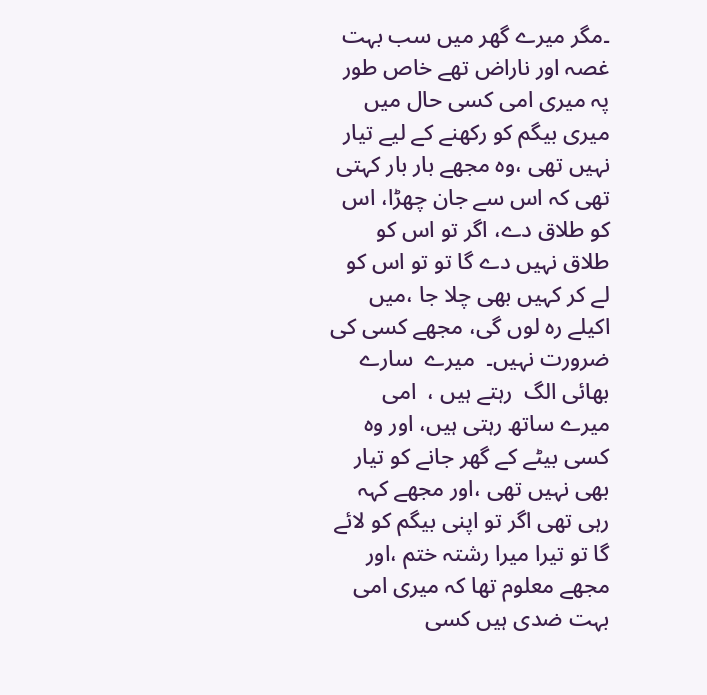۔مگر میرے گھر میں سب بہت غصہ اور ناراض تھے خاص طور پہ میری امی کسی حال میں میری بیگم کو رکھنے کے لیے تیار نہیں تھی ،وہ مجھے بار بار کہتی تھی کہ اس سے جان چھڑا، اس کو طلاق دے، اگر تو اس کو طلاق نہیں دے گا تو تو اس کو لے کر کہیں بھی چلا جا ،میں اکیلے رہ لوں گی، مجھے کسی کی ضرورت نہیں۔  میرے  سارے بھائی الگ  رہتے ہیں ،  امی  میرے ساتھ رہتی ہیں، اور وہ کسی بیٹے کے گھر جانے کو تیار بھی نہیں تھی ،اور مجھے کہہ رہی تھی اگر تو اپنی بیگم کو لائے گا تو تیرا میرا رشتہ ختم ،اور مجھے معلوم تھا کہ میری امی بہت ضدی ہیں کسی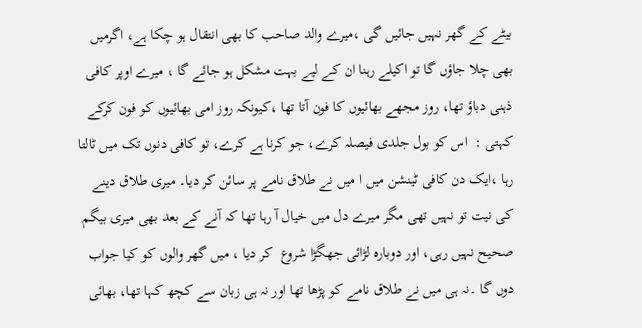بیٹے کے گھر نہیں جائیں گی ،میرے والد صاحب کا بھی انتقال ہو چکا ہے، اگرمیں بھی چلا جاؤں گا تو اکیلے رہنا ان کے لیے بہت مشکل ہو جائے گا ، میرے اوپر کافی ذہنی دباؤ تھا، روز مجھے بھائیوں کا فون آتا تھا ،کیونکہ روز امی بھائیوں کو فون کرکے کہتی :  اس کو بول جلدی فیصلہ کرے، جو کرنا ہے کرے، تو کافی دنوں تک میں ٹالتا رہا ،ایک دن کافی ٹینشن میں ا میں نے طلاق نامے پر سائن کر دیا۔ میری طلاق دینے کی نیت تو نہیں تھی مگر میرے دل میں خیال آ رہا تھا کہ آنے کے بعد بھی میری بیگم صحیح نہیں رہی، اور دوبارہ لڑائی جھگڑا شروع  کر دیا ، میں گھر والوں کو کیا جواب دوں گا ۔نہ ہی میں نے طلاق نامے کو پڑھا تھا اور نہ ہی زبان سے کچھ کہا تھا، بھائی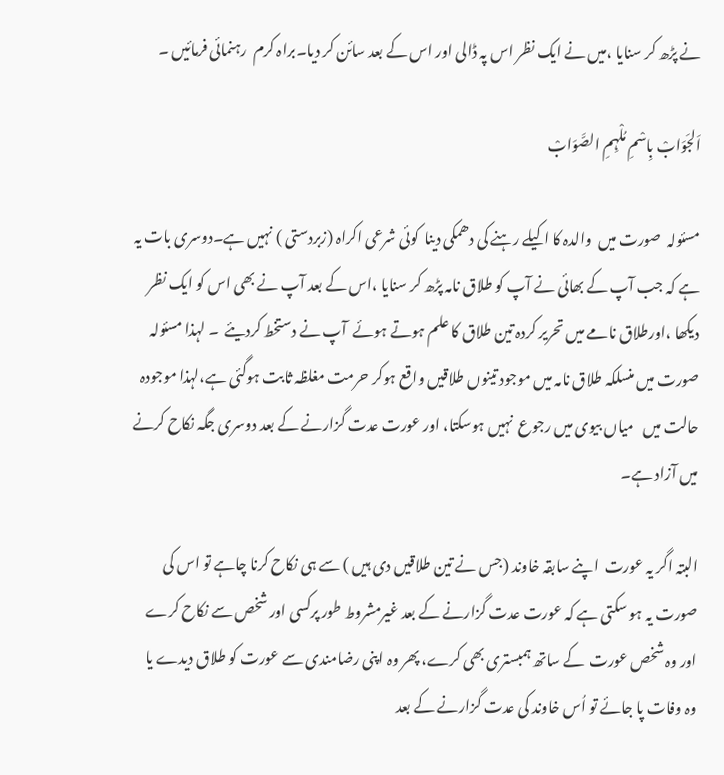نے پڑھ کر سنایا ،میں نے ایک نظر اس پہ ڈالی اور اس کے بعد سائن کر دیا۔براہ کرم  رہنمائی فرمائیں ۔

اَلجَوَابْ بِاسْمِ مُلْہِمِ الصَّوَابْ

مسئولہ  صورت میں  والدہ کا اکیلے رہنے کی دھمکی دینا  کوئی شرعی اکراہ (زبردستی ) نہیں ہے۔دوسری بات یہ ہے کہ جب آپ کے بھائی نے آپ کو طلاق نامہ پڑھ کر سنایا ،اس کے بعد آپ نے بھی اس کو ایک نظر دیکھا ،اورطلاق نامے میں تحریر کردہ تین طلاق کا علم ہوتے ہوئے  آپ نے دستخط کردیئے  ۔ لہذا مسئولہ صورت میں منسلکہ طلاق نامہ میں موجود تینوں طلاقیں واقع ہوکر حرمت مغلظہ ثابت ہوگئی ہے،لہذا موجودہ حالت میں   میاں بیوی میں رجوع  نہیں ہوسکتا، اور عورت عدت گزارنے کے بعد دوسری جگہ نکاح کرنے میں آزاد ہے۔

البتہ اگر یہ عورت  اپنے سابقہ خاوند (جس نے تین طلاقیں دی ہیں ) سے ہی نکاح کرنا چاہے تو اس کی صورت یہ ہو سکتی ہے کہ عورت عدت گزارنے کے بعد غیرمشروط طور پرکسی اور شخص سے نکاح کرے اور وہ شخص عورت  کے ساتھ ہمبستری بھی کرے، پھر وہ اپنی رضامندی سے عورت کو طلاق دیدے یا وہ وفات پا جائے تو اُس خاوند کی عدت گزارنے کے بعد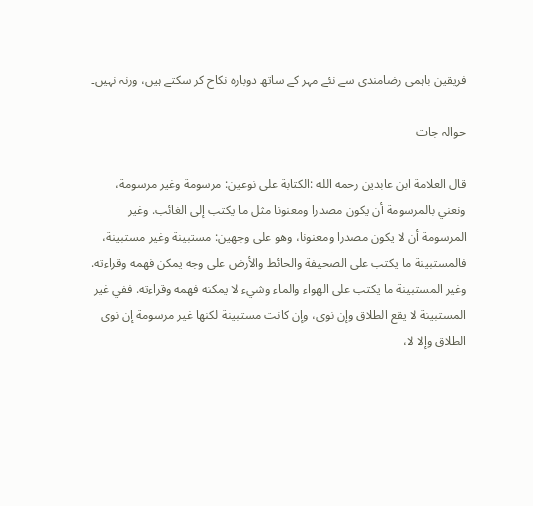فریقین باہمی رضامندی سے نئے مہر کے ساتھ دوبارہ نکاح کر سکتے ہیں، ورنہ نہیں۔

حوالہ جات

قال العلامة ابن عابدين رحمه الله :الكتابة على نوعين: مرسومة وغير مرسومة، ونعني بالمرسومة أن يكون مصدرا ومعنونا مثل ما يكتب إلى الغائب. وغير المرسومة أن لا يكون مصدرا ومعنونا، وهو على وجهين: مستبينة وغير مستبينة، فالمستبينة ما يكتب على الصحيفة والحائط والأرض على وجه يمكن فهمه وقراءته. وغير المستبينة ما يكتب على الهواء والماء وشيء لا يمكنه فهمه وقراءته. ففي غير المستبينة لا يقع الطلاق وإن نوى، وإن كانت مستبينة لكنها غير مرسومة إن نوى الطلاق وإلا لا،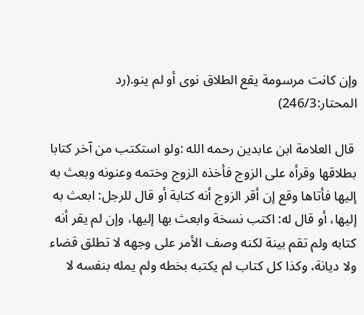وإن كانت مرسومة يقع الطلاق نوى أو لم ينو.(رد المحتار:246/3)

 قال العلامة ابن عابدين رحمه الله :ولو استكتب من آخر كتابا بطلاقها وقرأه على الزوج فأخذه الزوج وختمه وعنونه وبعث به إليها فأتاها وقع إن أقر الزوج أنه كتابة أو قال للرجل: ابعث به إليها، أو قال له: اكتب نسخة وابعث بها إليها، وإن لم يقر أنه كتابه ولم تقم بينة لكنه وصف الأمر على وجهه لا تطلق قضاء ولا ديانة، وكذا كل كتاب لم يكتبه بخطه ولم يمله بنفسه لا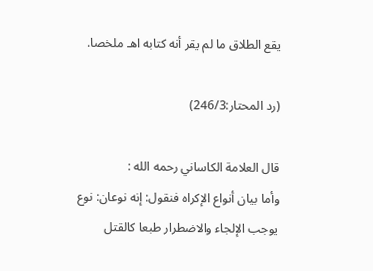يقع الطلاق ما لم يقر أنه كتابه اهـ ملخصا.

(رد المحتار:246/3)

قال العلامة الكاساني رحمه الله : وأما ‌بيان ‌أنواع ‌الإكراه ‌فنقول: إنه نوعان: نوع يوجب الإلجاء والاضطرار طبعا كالقتل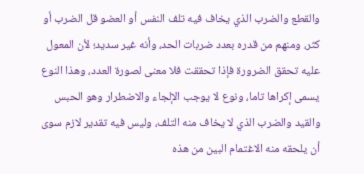والقطع والضرب الذي يخاف فيه تلف النفس أو العضو قل الضرب أو كثر، ومنهم من قدره بعدد ضربات الحد، وأنه غير سديد؛ لأن المعول عليه تحقق الضرورة فإذا تحققت فلا معنى لصورة العدد، وهذا النوع يسمى إكراها تاما، ونوع لا يوجب الإلجاء والاضطرار وهو الحبس والقيد والضرب الذي لا يخاف منه التلف، وليس فيه تقدير لازم سوى أن يلحقه منه الاغتمام البين من هذه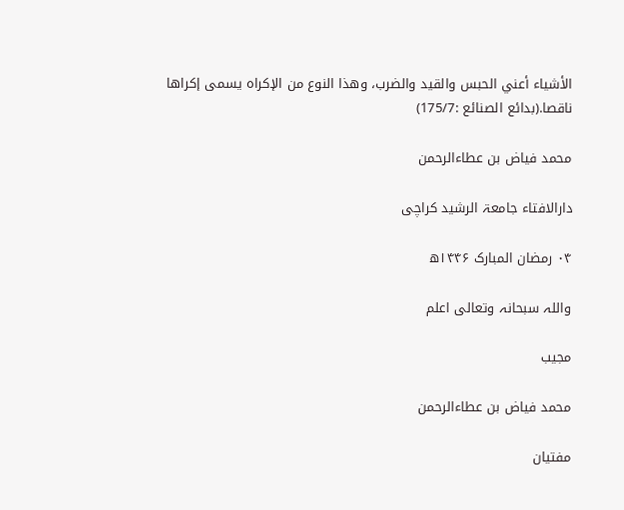الأشياء أعني الحبس والقيد والضرب، وهذا النوع من الإكراه يسمى إكراها ناقصا.(بدائع الصنائع :175/7)

محمد فیاض بن عطاءالرحمن

دارالافتاء جامعۃ الرشید کراچی

۰۴ رمضان المبارک ۱۴۴۶ھ

واللہ سبحانہ وتعالی اعلم

مجیب

محمد فیاض بن عطاءالرحمن

مفتیان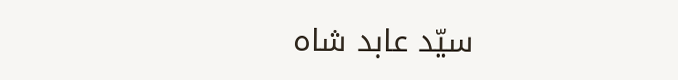سیّد عابد شاہ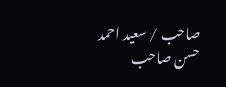صاحب / سعید احمد حسن صاحب